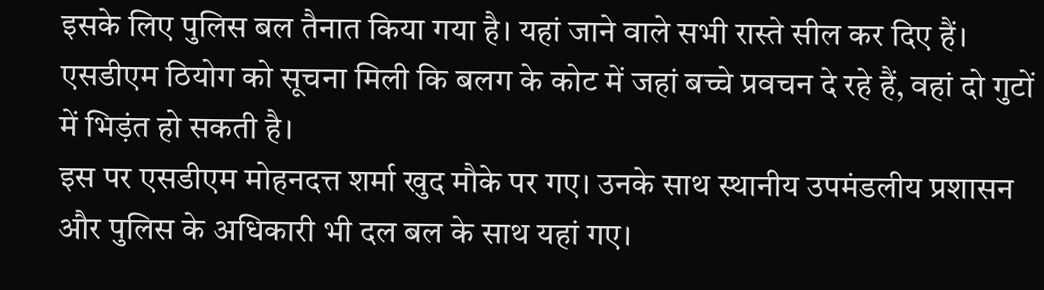इसके लिए पुलिस बल तैनात किया गया है। यहां जाने वाले सभी रास्ते सील कर दिए हैं। एसडीएम ठियोग को सूचना मिली कि बलग के कोट में जहां बच्चे प्रवचन दे रहे हैं, वहां दो गुटों में भिड़ंत हो सकती है।
इस पर एसडीएम मोहनदत्त शर्मा खुद मौके पर गए। उनके साथ स्थानीय उपमंडलीय प्रशासन और पुलिस के अधिकारी भी दल बल के साथ यहां गए।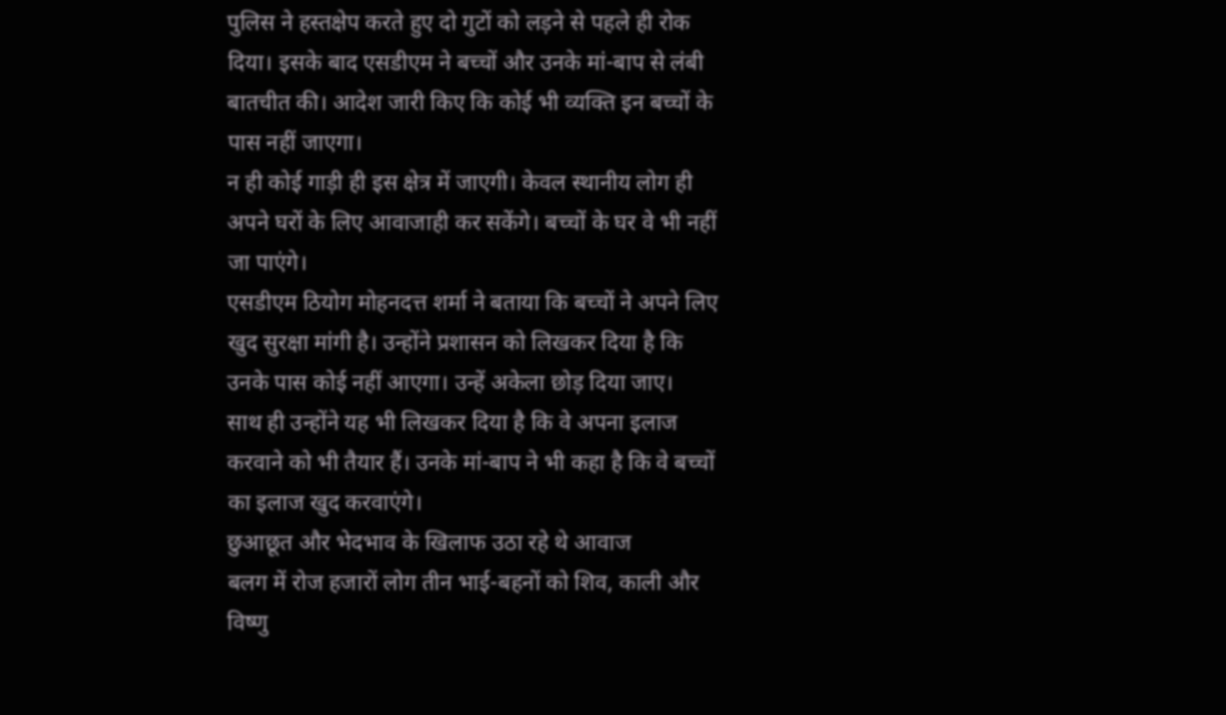पुलिस ने हस्तक्षेप करते हुए दो गुटों को लड़ने से पहले ही रोक दिया। इसके बाद एसडीएम ने बच्चों और उनके मां-बाप से लंबी बातचीत की। आदेश जारी किए कि कोई भी व्यक्ति इन बच्चों के पास नहीं जाएगा।
न ही कोई गाड़ी ही इस क्षेत्र में जाएगी। केवल स्थानीय लोग ही अपने घरों के लिए आवाजाही कर सकेंगे। बच्चों के घर वे भी नहीं जा पाएंगे।
एसडीएम ठियोग मोहनदत्त शर्मा ने बताया कि बच्चों ने अपने लिए खुद सुरक्षा मांगी है। उन्होंने प्रशासन को लिखकर दिया है कि उनके पास कोई नहीं आएगा। उन्हें अकेला छोड़ दिया जाए।
साथ ही उन्होंने यह भी लिखकर दिया है कि वे अपना इलाज करवाने को भी तैयार हैं। उनके मां-बाप ने भी कहा है कि वे बच्चों का इलाज खुद करवाएंगे।
छुआछूत और भेदभाव के खिलाफ उठा रहे थे आवाज
बलग में रोज हजारों लोग तीन भाई-बहनों को शिव, काली और विष्णु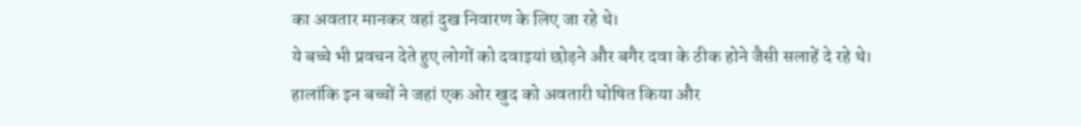का अवतार मानकर वहां दुख निवारण के लिए जा रहे थे।
ये बच्चे भी प्रवचन देते हुए लोगों को दवाइयां छोड़ने और बगैर दवा के ठीक होने जैसी सलाहें दे रहे थे।
हालांकि इन बच्चों ने जहां एक ओर खुद को अवतारी घोषित किया और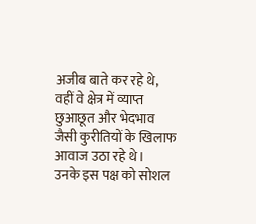अजीब बाते कर रहे थे, वहीं वे क्षेत्र में व्याप्त छुआछूत और भेदभाव जैसी कुरीतियों के खिलाफ आवाज उठा रहे थे।
उनके इस पक्ष को सोशल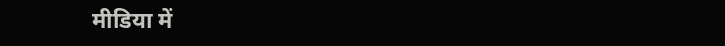मीडिया में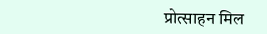प्रोत्साहन मिल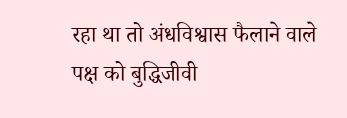रहा था तो अंधविश्वास फैलाने वाले पक्ष को बुद्धिजीवी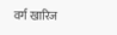वर्ग खारिज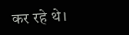कर रहे थे।